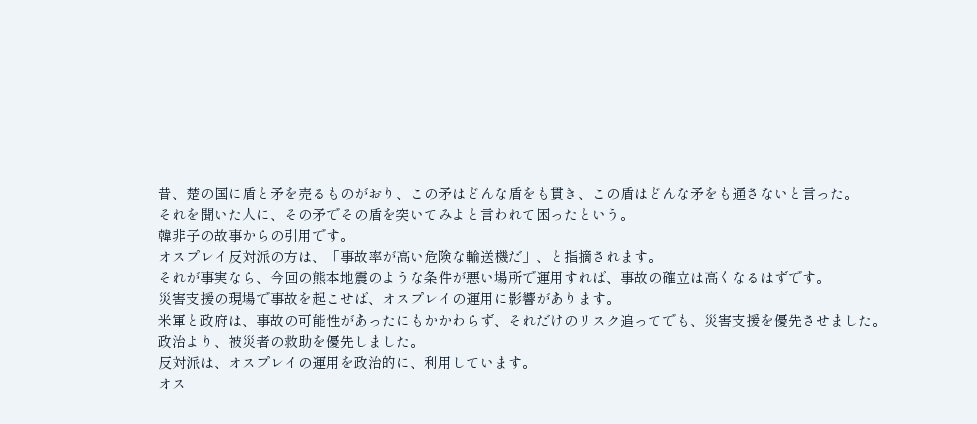昔、楚の国に盾と矛を売るものがおり、この矛はどんな盾をも貫き、この盾はどんな矛をも通さないと言った。
それを聞いた人に、その矛でその盾を突いてみよと言われて困ったという。
韓非子の故事からの引用です。
オスプレイ反対派の方は、「事故率が高い危険な輸送機だ」、と指摘されます。
それが事実なら、今回の熊本地震のような条件が悪い場所で運用すれば、事故の確立は高くなるはずです。
災害支援の現場で事故を起こせば、オスプレイの運用に影響があります。
米軍と政府は、事故の可能性があったにもかかわらず、それだけのリスク追ってでも、災害支援を優先させました。
政治より、被災者の救助を優先しました。
反対派は、オスプレイの運用を政治的に、利用しています。
オス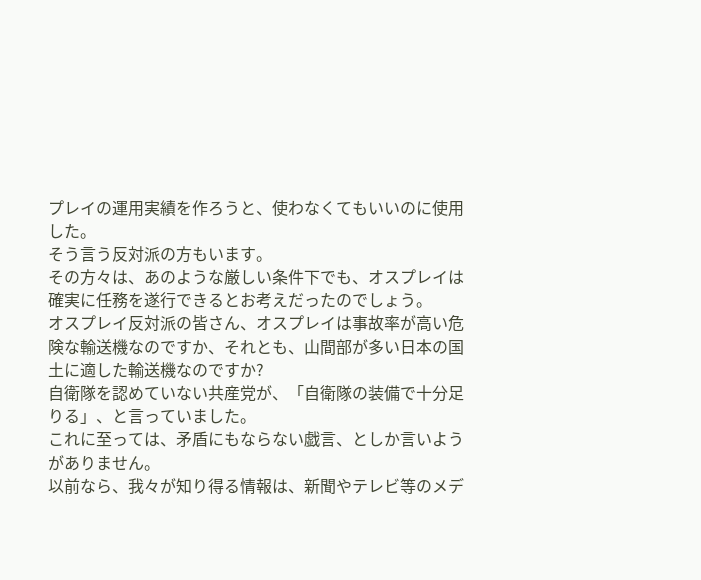プレイの運用実績を作ろうと、使わなくてもいいのに使用した。
そう言う反対派の方もいます。
その方々は、あのような厳しい条件下でも、オスプレイは確実に任務を遂行できるとお考えだったのでしょう。
オスプレイ反対派の皆さん、オスプレイは事故率が高い危険な輸送機なのですか、それとも、山間部が多い日本の国土に適した輸送機なのですか?
自衛隊を認めていない共産党が、「自衛隊の装備で十分足りる」、と言っていました。
これに至っては、矛盾にもならない戯言、としか言いようがありません。
以前なら、我々が知り得る情報は、新聞やテレビ等のメデ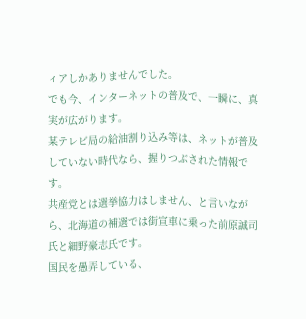ィアしかありませんでした。
でも今、インターネットの普及で、一瞬に、真実が広がります。
某テレビ局の給油割り込み等は、ネットが普及していない時代なら、握りつぶされた情報です。
共産党とは選挙協力はしません、と言いながら、北海道の補選では街宣車に乗った前原誠司氏と細野豪志氏です。
国民を愚弄している、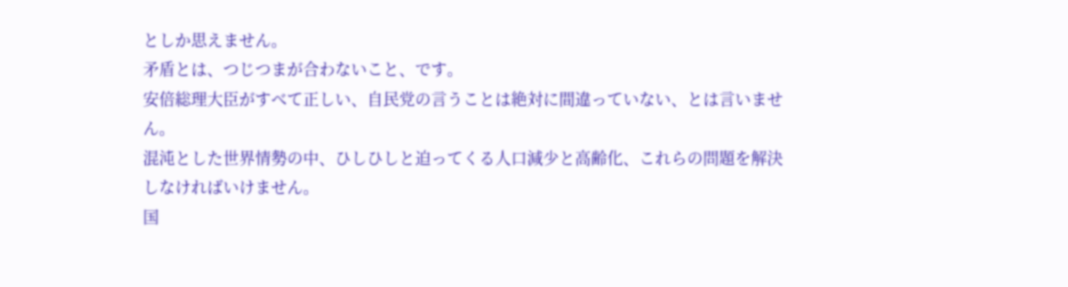としか思えません。
矛盾とは、つじつまが合わないこと、です。
安倍総理大臣がすべて正しい、自民党の言うことは絶対に間違っていない、とは言いません。
混沌とした世界情勢の中、ひしひしと迫ってくる人口減少と高齢化、これらの問題を解決しなければいけません。
国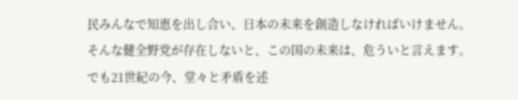民みんなで知恵を出し合い、日本の未来を創造しなければいけません。
そんな健全野党が存在しないと、この国の未来は、危ういと言えます。
でも21世紀の今、堂々と矛盾を述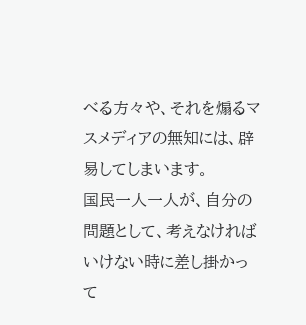べる方々や、それを煽るマスメディアの無知には、辟易してしまいます。
国民一人一人が、自分の問題として、考えなければいけない時に差し掛かって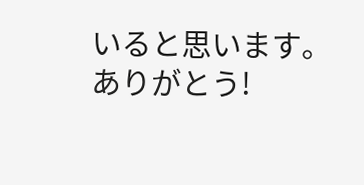いると思います。
ありがとう!